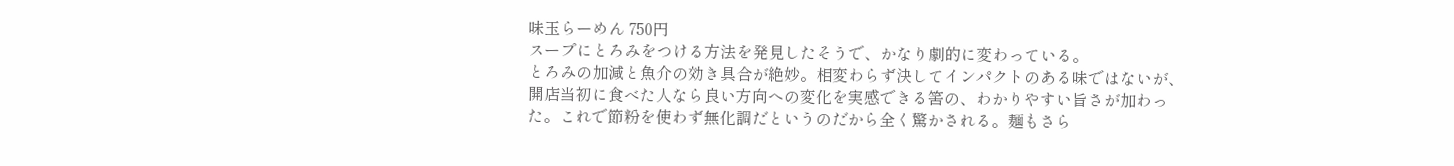味玉らーめん 750円
スープにとろみをつける方法を発見したそうで、かなり劇的に変わっている。
とろみの加減と魚介の効き具合が絶妙。相変わらず決してインパクトのある味ではないが、開店当初に食べた人なら良い方向への変化を実感できる筈の、わかりやすい旨さが加わった。これで節粉を使わず無化調だというのだから全く驚かされる。麺もさら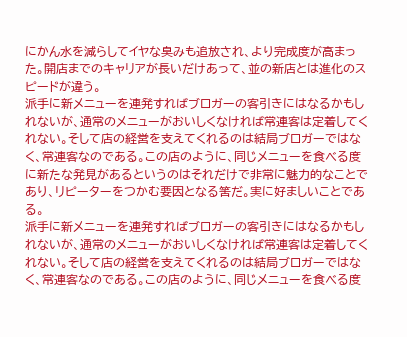にかん水を減らしてイヤな臭みも追放され、より完成度が高まった。開店までのキャリアが長いだけあって、並の新店とは進化のスピードが違う。
派手に新メニューを連発すればブロガーの客引きにはなるかもしれないが、通常のメニューがおいしくなければ常連客は定着してくれない。そして店の経営を支えてくれるのは結局ブロガーではなく、常連客なのである。この店のように、同じメニューを食べる度に新たな発見があるというのはそれだけで非常に魅力的なことであり、リピーターをつかむ要因となる筈だ。実に好ましいことである。
派手に新メニューを連発すればブロガーの客引きにはなるかもしれないが、通常のメニューがおいしくなければ常連客は定着してくれない。そして店の経営を支えてくれるのは結局ブロガーではなく、常連客なのである。この店のように、同じメニューを食べる度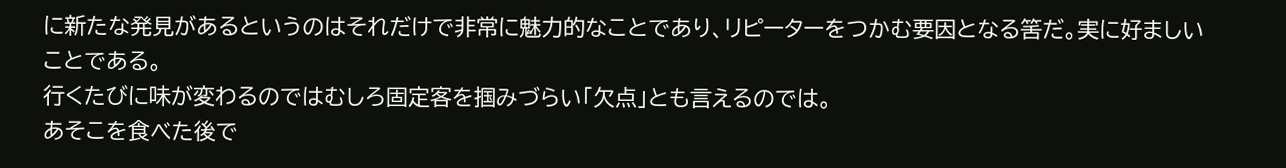に新たな発見があるというのはそれだけで非常に魅力的なことであり、リピーターをつかむ要因となる筈だ。実に好ましいことである。
行くたびに味が変わるのではむしろ固定客を掴みづらい「欠点」とも言えるのでは。
あそこを食べた後で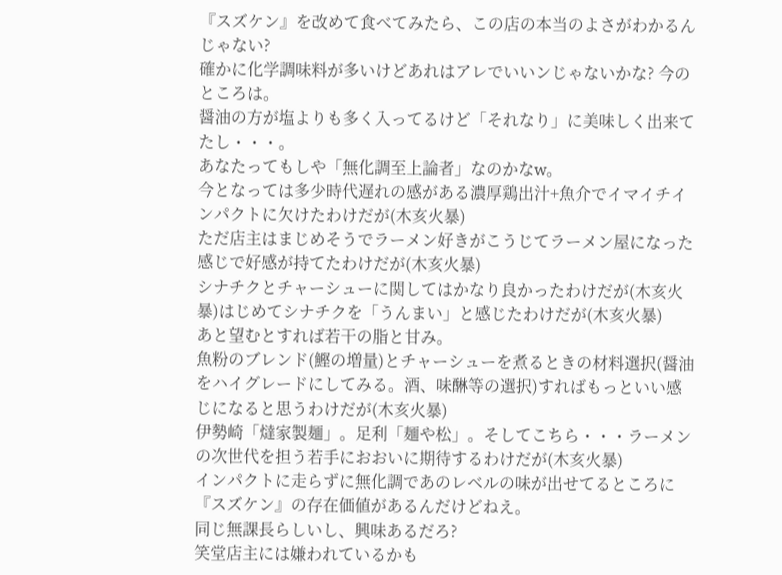『スズケン』を改めて食べてみたら、この店の本当のよさがわかるんじゃない?
確かに化学調味料が多いけどあれはアレでいいンじゃないかな? 今のところは。
醤油の方が塩よりも多く入ってるけど「それなり」に美味しく出来てたし・・・。
あなたってもしや「無化調至上論者」なのかなw。
今となっては多少時代遅れの感がある濃厚鶏出汁+魚介でイマイチインパクトに欠けたわけだが(木亥火暴)
ただ店主はまじめそうでラーメン好きがこうじてラーメン屋になった感じで好感が持てたわけだが(木亥火暴)
シナチクとチャーシューに関してはかなり良かったわけだが(木亥火暴)はじめてシナチクを「うんまい」と感じたわけだが(木亥火暴)
あと望むとすれば若干の脂と甘み。
魚粉のブレンド(鰹の増量)とチャーシューを煮るときの材料選択(醤油をハイグレードにしてみる。酒、味醂等の選択)すればもっといい感じになると思うわけだが(木亥火暴)
伊勢崎「燵家製麺」。足利「麺や松」。そしてこちら・・・ラーメンの次世代を担う若手におおいに期待するわけだが(木亥火暴)
インパクトに走らずに無化調であのレベルの味が出せてるところに『スズケン』の存在価値があるんだけどねえ。
同じ無課長らしいし、興味あるだろ?
笑堂店主には嫌われているかも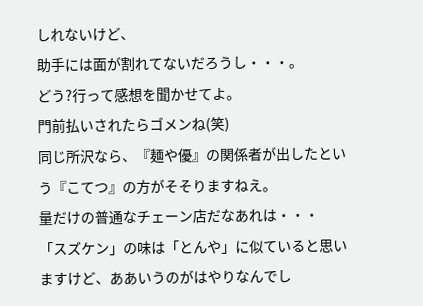しれないけど、
助手には面が割れてないだろうし・・・。
どう?行って感想を聞かせてよ。
門前払いされたらゴメンね(笑)
同じ所沢なら、『麺や優』の関係者が出したという『こてつ』の方がそそりますねえ。
量だけの普通なチェーン店だなあれは・・・
「スズケン」の味は「とんや」に似ていると思いますけど、ああいうのがはやりなんでし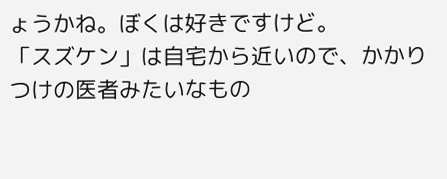ょうかね。ぼくは好きですけど。
「スズケン」は自宅から近いので、かかりつけの医者みたいなもの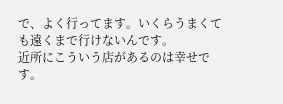で、よく行ってます。いくらうまくても遠くまで行けないんです。
近所にこういう店があるのは幸せです。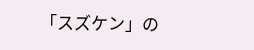「スズケン」の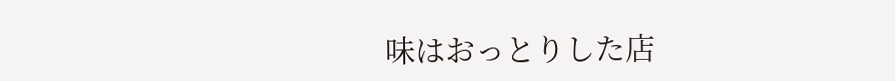味はおっとりした店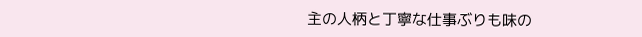主の人柄と丁寧な仕事ぶりも味の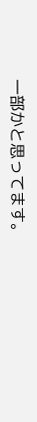一部かと思ってます。